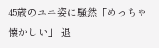45歳のユニ姿に騒然「めっちゃ懐かしい」 退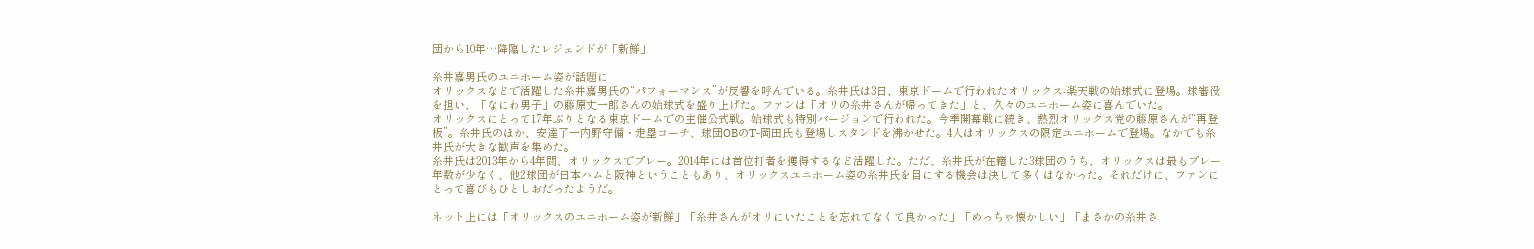団から10年…降臨したレジェンドが「新鮮」

糸井嘉男氏のユニホーム姿が話題に
オリックスなどで活躍した糸井嘉男氏の“パフォーマンス”が反響を呼んでいる。糸井氏は3日、東京ドームで行われたオリックス-楽天戦の始球式に登場。球審役を担い、「なにわ男子」の藤原丈一郎さんの始球式を盛り上げた。ファンは「オリの糸井さんが帰ってきた」と、久々のユニホーム姿に喜んでいた。
オリックスにとって17年ぶりとなる東京ドームでの主催公式戦。始球式も特別バージョンで行われた。今季開幕戦に続き、熱烈オリックス党の藤原さんが“再登板”。糸井氏のほか、安達了一内野守備・走塁コーチ、球団OBのT-岡田氏も登場しスタンドを沸かせた。4人はオリックスの限定ユニホームで登場。なかでも糸井氏が大きな歓声を集めた。
糸井氏は2013年から4年間、オリックスでプレー。2014年には首位打者を獲得するなど活躍した。ただ、糸井氏が在籍した3球団のうち、オリックスは最もプレー年数が少なく、他2球団が日本ハムと阪神ということもあり、オリックスユニホーム姿の糸井氏を目にする機会は決して多くはなかった。それだけに、ファンにとって喜びもひとしおだったようだ。

ネット上には「オリックスのユニホーム姿が新鮮」「糸井さんがオリにいたことを忘れてなくて良かった」「めっちゃ懐かしい」「まさかの糸井さ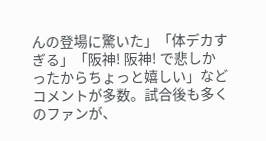んの登場に驚いた」「体デカすぎる」「阪神! 阪神! で悲しかったからちょっと嬉しい」などコメントが多数。試合後も多くのファンが、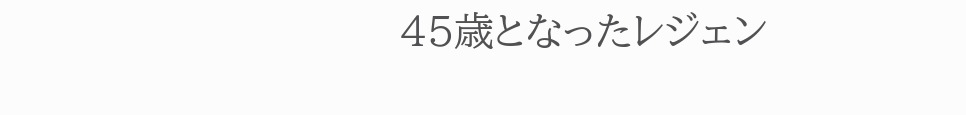45歳となったレジェン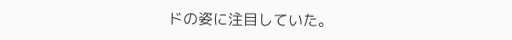ドの姿に注目していた。